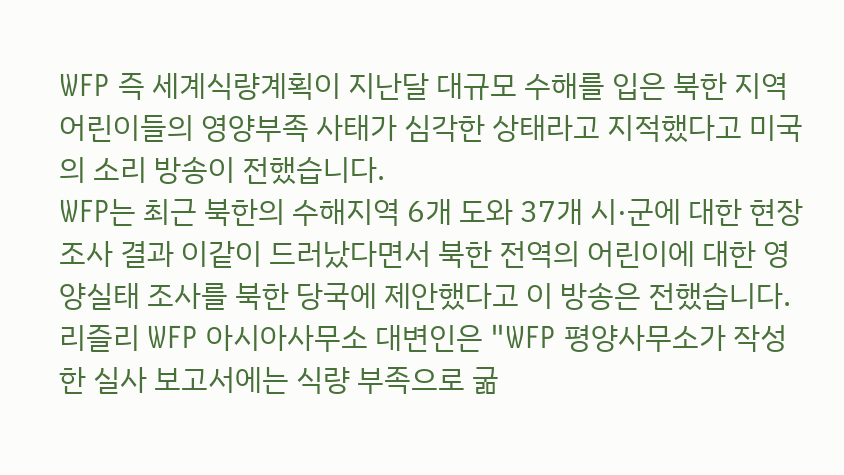WFP 즉 세계식량계획이 지난달 대규모 수해를 입은 북한 지역 어린이들의 영양부족 사태가 심각한 상태라고 지적했다고 미국의 소리 방송이 전했습니다.
WFP는 최근 북한의 수해지역 6개 도와 37개 시·군에 대한 현장조사 결과 이같이 드러났다면서 북한 전역의 어린이에 대한 영양실태 조사를 북한 당국에 제안했다고 이 방송은 전했습니다.
리즐리 WFP 아시아사무소 대변인은 "WFP 평양사무소가 작성한 실사 보고서에는 식량 부족으로 굶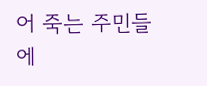어 죽는 주민들에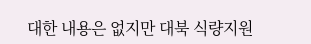대한 내용은 없지만 대북 식량지원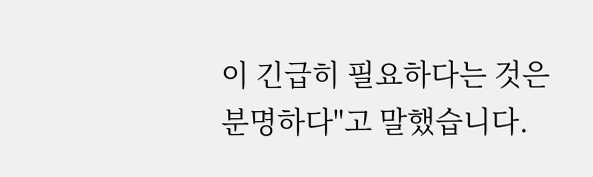이 긴급히 필요하다는 것은 분명하다"고 말했습니다.